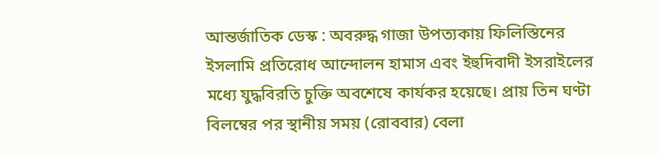আন্তর্জাতিক ডেস্ক : অবরুদ্ধ গাজা উপত্যকায় ফিলিস্তিনের ইসলামি প্রতিরোধ আন্দোলন হামাস এবং ইহুদিবাদী ইসরাইলের মধ্যে যুদ্ধবিরতি চুক্তি অবশেষে কার্যকর হয়েছে। প্রায় তিন ঘণ্টা বিলম্বের পর স্থানীয় সময় (রোববার) বেলা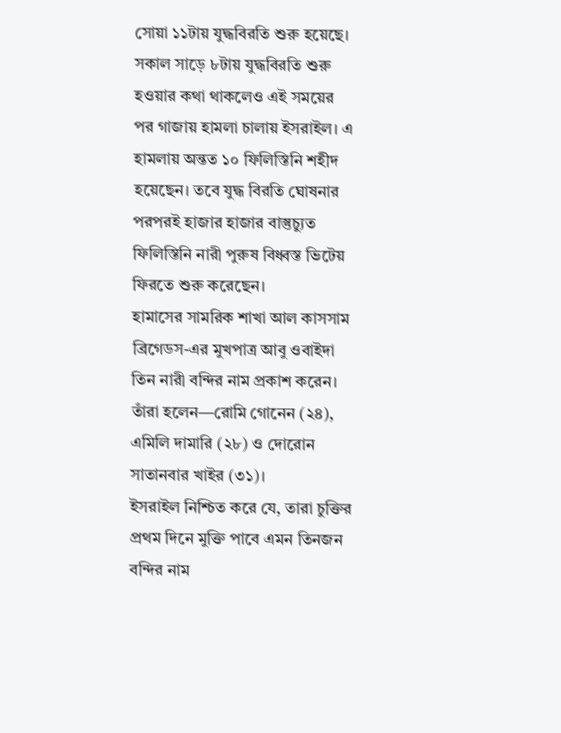সোয়া ১১টায় যুদ্ধবিরতি শুরু হয়েছে।
সকাল সাড়ে ৮টায় যুদ্ধবিরতি শুরু হওয়ার কথা থাকলেও এই সময়ের পর গাজায় হামলা চালায় ইসরাইল। এ হামলায় অন্তত ১০ ফিলিস্তিনি শহীদ হয়েছেন। তবে যুদ্ধ বিরতি ঘোষনার পরপরই হাজার হাজার বাস্তুচ্যুত ফিলিস্তিনি নারী পুরুষ বিধ্বস্ত ভিটেয় ফিরতে শুরু করেছেন।
হামাসের সামরিক শাখা আল কাসসাম ব্রিগেডস-এর মুখপাত্র আবু ওবাইদা তিন নারী বন্দির নাম প্রকাশ করেন। তাঁরা হলেন—রোমি গোনেন (২৪), এমিলি দামারি (২৮) ও দোরোন সাতানবার খাইর (৩১)।
ইসরাইল নিশ্চিত করে যে, তারা চুক্তির প্রথম দিনে মুক্তি পাবে এমন তিনজন বন্দির নাম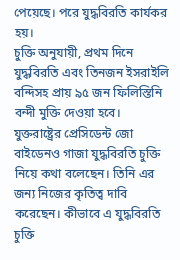পেয়েছে। পরে যুদ্ধবিরতি কার্যকর হয়।
চুক্তি অনুযায়ী, প্রথম দিনে যুদ্ধবিরতি এবং তিনজন ইসরাইলি বন্দিসহ প্রায় ৯৫ জন ফিলিস্তিনি বন্দী মুক্তি দেওয়া হবে।
যুক্তরাষ্ট্রের প্রেসিডেন্ট জো বাইডেনও গাজা যুদ্ধবিরতি চুক্তি নিয়ে কথা বলেছেন। তিনি এর জন্য নিজের কৃতিত্ব দাবি করেছেন। কীভাবে এ যুদ্ধবিরতি চুক্তি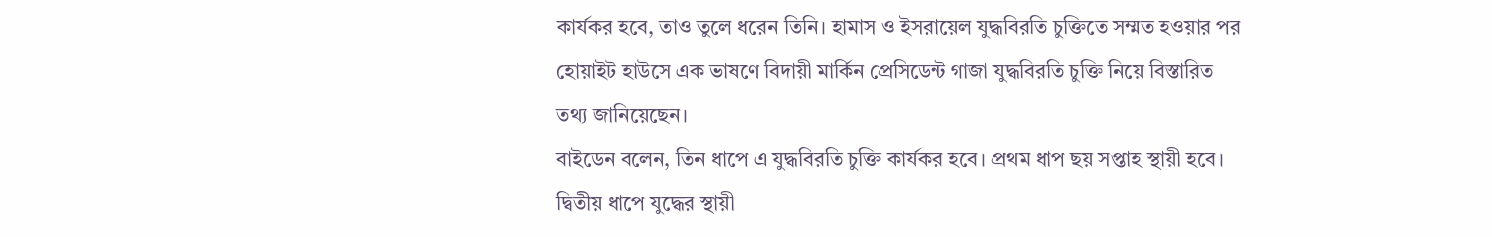কার্যকর হবে, তাও তুলে ধরেন তিনি। হামাস ও ইসরায়েল যুদ্ধবিরতি চুক্তিতে সম্মত হওয়ার পর হোয়াইট হাউসে এক ভাষণে বিদায়ী মার্কিন প্রেসিডেন্ট গাজা যুদ্ধবিরতি চুক্তি নিয়ে বিস্তারিত তথ্য জানিয়েছেন।
বাইডেন বলেন, তিন ধাপে এ যুদ্ধবিরতি চুক্তি কার্যকর হবে। প্রথম ধাপ ছয় সপ্তাহ স্থায়ী হবে। দ্বিতীয় ধাপে যুদ্ধের স্থায়ী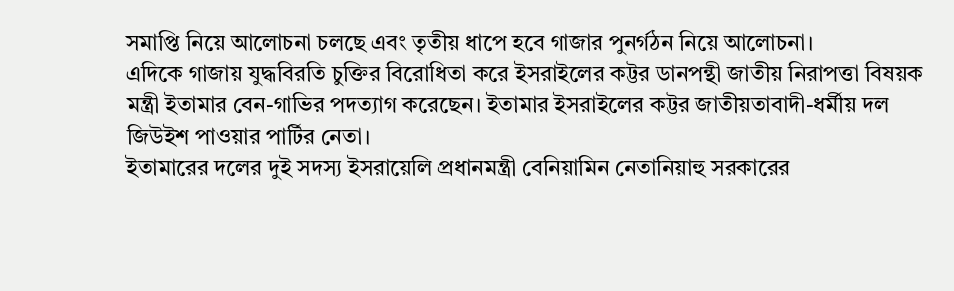সমাপ্তি নিয়ে আলোচনা চলছে এবং তৃতীয় ধাপে হবে গাজার পুনর্গঠন নিয়ে আলোচনা।
এদিকে গাজায় যুদ্ধবিরতি চুক্তির বিরোধিতা করে ইসরাইলের কট্টর ডানপন্থী জাতীয় নিরাপত্তা বিষয়ক মন্ত্রী ইতামার বেন-গাভির পদত্যাগ করেছেন। ইতামার ইসরাইলের কট্টর জাতীয়তাবাদী-ধর্মীয় দল জিউইশ পাওয়ার পার্টির নেতা।
ইতামারের দলের দুই সদস্য ইসরায়েলি প্রধানমন্ত্রী বেনিয়ামিন নেতানিয়াহু সরকারের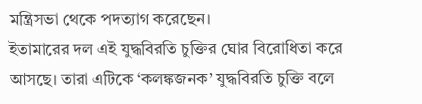মন্ত্রিসভা থেকে পদত্যাগ করেছেন।
ইতামারের দল এই যুদ্ধবিরতি চুক্তির ঘোর বিরোধিতা করে আসছে। তারা এটিকে ‘কলঙ্কজনক’ যুদ্ধবিরতি চুক্তি বলে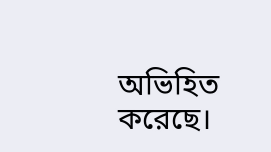অভিহিত করেছে।